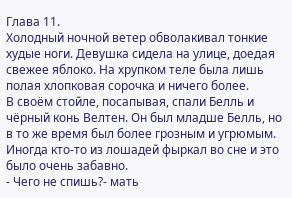Глава 11.
Холодный ночной ветер обволакивал тонкие худые ноги. Девушка сидела на улице, доедая свежее яблоко. На хрупком теле была лишь полая хлопковая сорочка и ничего более.
В своём стойле, посапывая, спали Белль и чёрный конь Велтен. Он был младше Белль, но в то же время был более грозным и угрюмым. Иногда кто-то из лошадей фыркал во сне и это было очень забавно.
- Чего не спишь?- мать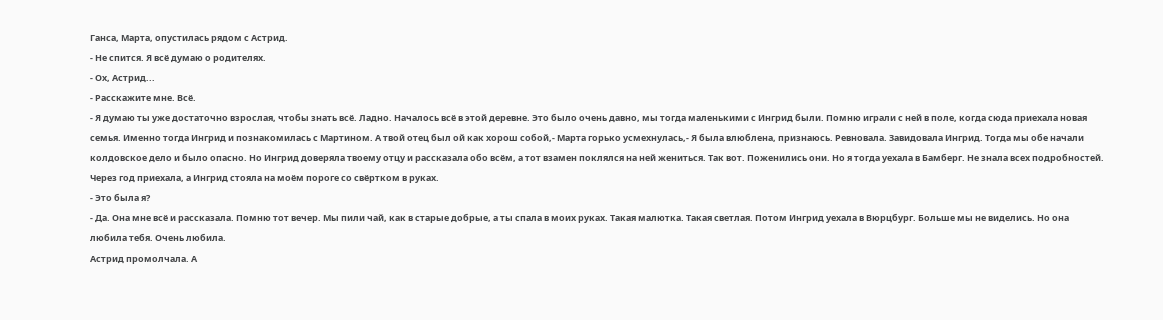Ганса, Марта, опустилась рядом с Астрид.
- Не спится. Я всё думаю о родителях.
- Ох, Астрид...
- Расскажите мне. Всё.
- Я думаю ты уже достаточно взрослая, чтобы знать всё. Ладно. Началось всё в этой деревне. Это было очень давно, мы тогда маленькими с Ингрид были. Помню играли с ней в поле, когда сюда приехала новая семья. Именно тогда Ингрид и познакомилась с Мартином. А твой отец был ой как хорош собой,- Марта горько усмехнулась,- Я была влюблена, признаюсь. Ревновала. Завидовала Ингрид. Тогда мы обе начали колдовское дело и было опасно. Но Ингрид доверяла твоему отцу и рассказала обо всём, а тот взамен поклялся на ней жениться. Так вот. Поженились они. Но я тогда уехала в Бамберг. Не знала всех подробностей. Через год приехала, а Ингрид стояла на моём пороге со свёртком в руках.
- Это была я?
- Да. Она мне всё и рассказала. Помню тот вечер. Мы пили чай, как в старые добрые, а ты спала в моих руках. Такая малютка. Такая светлая. Потом Ингрид уехала в Вюрцбург. Больше мы не виделись. Но она любила тебя. Очень любила.
Астрид промолчала. А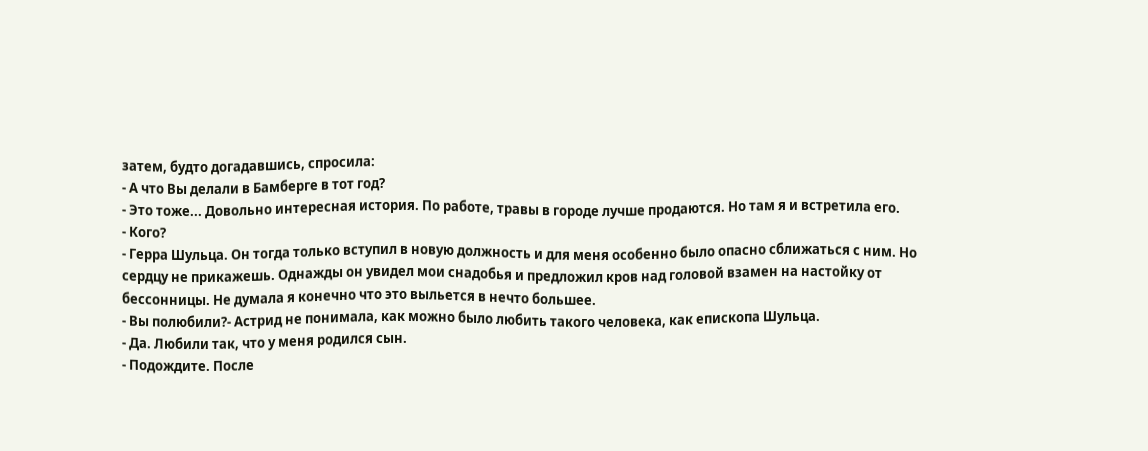затем, будто догадавшись, спросила:
- А что Вы делали в Бамберге в тот год?
- Это тоже... Довольно интересная история. По работе, травы в городе лучше продаются. Но там я и встретила его.
- Кого?
- Герра Шульца. Он тогда только вступил в новую должность и для меня особенно было опасно сближаться с ним. Но сердцу не прикажешь. Однажды он увидел мои снадобья и предложил кров над головой взамен на настойку от бессонницы. Не думала я конечно что это выльется в нечто большее.
- Вы полюбили?- Астрид не понимала, как можно было любить такого человека, как епископа Шульца.
- Да. Любили так, что у меня родился сын.
- Подождите. После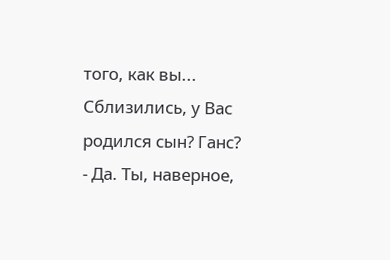того, как вы... Сблизились, у Вас родился сын? Ганс?
- Да. Ты, наверное,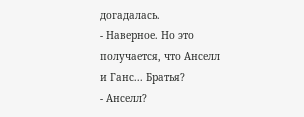догадалась.
- Наверное. Но это получается, что Анселл и Ганс... Братья?
- Анселл?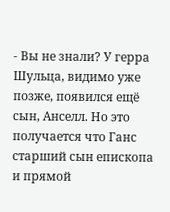- Вы не знали? У герра Шульца, видимо уже позже, появился ещё сын, Анселл. Но это получается что Ганс старший сын епископа и прямой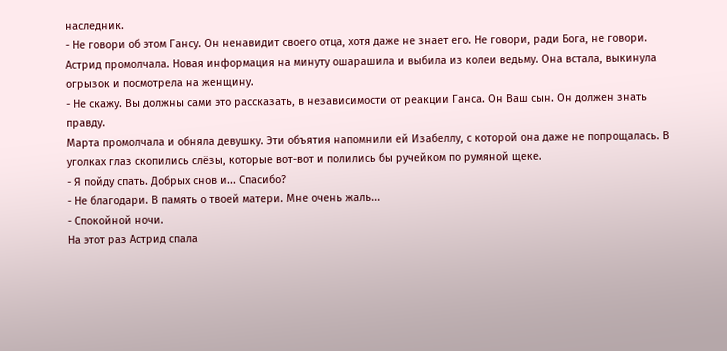наследник.
- Не говори об этом Гансу. Он ненавидит своего отца, хотя даже не знает его. Не говори, ради Бога, не говори.
Астрид промолчала. Новая информация на минуту ошарашила и выбила из колеи ведьму. Она встала, выкинула огрызок и посмотрела на женщину.
- Не скажу. Вы должны сами это рассказать, в независимости от реакции Ганса. Он Ваш сын. Он должен знать правду.
Марта промолчала и обняла девушку. Эти объятия напомнили ей Изабеллу, с которой она даже не попрощалась. В уголках глаз скопились слёзы, которые вот-вот и полились бы ручейком по румяной щеке.
- Я пойду спать. Добрых снов и... Спасибо?
- Не благодари. В память о твоей матери. Мне очень жаль...
- Спокойной ночи.
На этот раз Астрид спала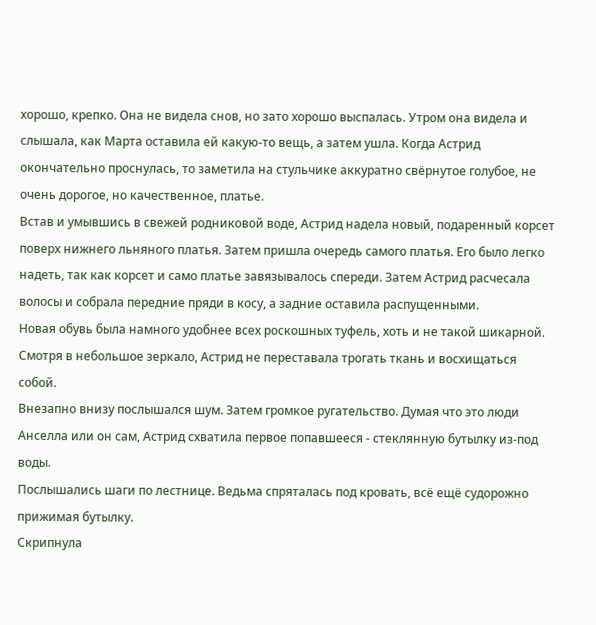хорошо, крепко. Она не видела снов, но зато хорошо выспалась. Утром она видела и слышала, как Марта оставила ей какую-то вещь, а затем ушла. Когда Астрид окончательно проснулась, то заметила на стульчике аккуратно свёрнутое голубое, не очень дорогое, но качественное, платье.
Встав и умывшись в свежей родниковой воде, Астрид надела новый, подаренный корсет поверх нижнего льняного платья. Затем пришла очередь самого платья. Его было легко надеть, так как корсет и само платье завязывалось спереди. Затем Астрид расчесала волосы и собрала передние пряди в косу, а задние оставила распущенными.
Новая обувь была намного удобнее всех роскошных туфель, хоть и не такой шикарной. Смотря в небольшое зеркало, Астрид не переставала трогать ткань и восхищаться собой.
Внезапно внизу послышался шум. Затем громкое ругательство. Думая что это люди Анселла или он сам, Астрид схватила первое попавшееся - стеклянную бутылку из-под воды.
Послышались шаги по лестнице. Ведьма спряталась под кровать, всё ещё судорожно прижимая бутылку.
Скрипнула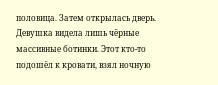половица. Затем открылась дверь. Девушка видела лишь чёрные массивные ботинки. Этот кто-то подошёл к кровати, взял ночную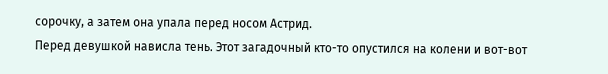сорочку, а затем она упала перед носом Астрид.
Перед девушкой нависла тень. Этот загадочный кто-то опустился на колени и вот-вот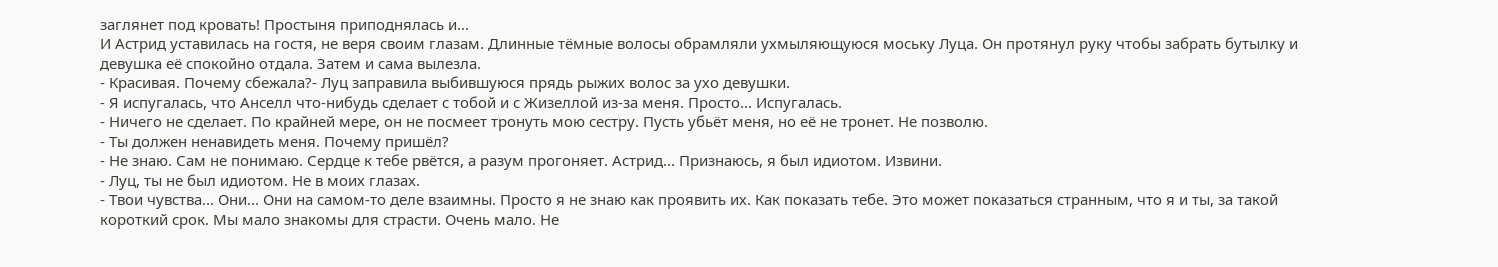заглянет под кровать! Простыня приподнялась и...
И Астрид уставилась на гостя, не веря своим глазам. Длинные тёмные волосы обрамляли ухмыляющуюся моську Луца. Он протянул руку чтобы забрать бутылку и девушка её спокойно отдала. Затем и сама вылезла.
- Красивая. Почему сбежала?- Луц заправила выбившуюся прядь рыжих волос за ухо девушки.
- Я испугалась, что Анселл что-нибудь сделает с тобой и с Жизеллой из-за меня. Просто... Испугалась.
- Ничего не сделает. По крайней мере, он не посмеет тронуть мою сестру. Пусть убьёт меня, но её не тронет. Не позволю.
- Ты должен ненавидеть меня. Почему пришёл?
- Не знаю. Сам не понимаю. Сердце к тебе рвётся, а разум прогоняет. Астрид... Признаюсь, я был идиотом. Извини.
- Луц, ты не был идиотом. Не в моих глазах.
- Твои чувства... Они... Они на самом-то деле взаимны. Просто я не знаю как проявить их. Как показать тебе. Это может показаться странным, что я и ты, за такой короткий срок. Мы мало знакомы для страсти. Очень мало. Не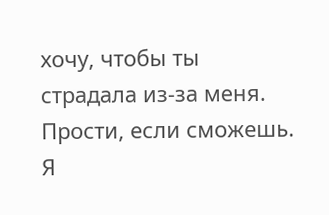хочу, чтобы ты страдала из-за меня. Прости, если сможешь. Я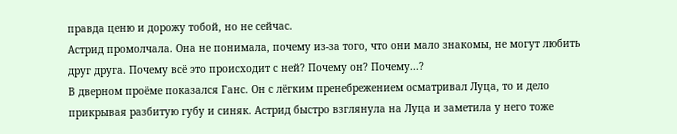правда ценю и дорожу тобой, но не сейчас.
Астрид промолчала. Она не понимала, почему из-за того, что они мало знакомы, не могут любить друг друга. Почему всё это происходит с ней? Почему он? Почему...?
В дверном проёме показался Ганс. Он с лёгким пренебрежением осматривал Луца, то и дело прикрывая разбитую губу и синяк. Астрид быстро взглянула на Луца и заметила у него тоже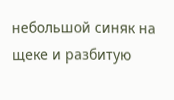небольшой синяк на щеке и разбитую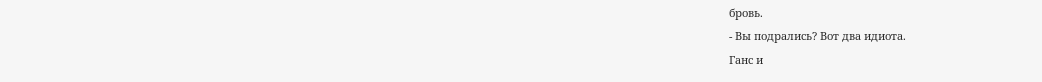бровь.
- Вы подрались? Вот два идиота.
Ганс и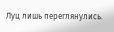Луц лишь переглянулись.